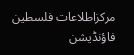مرکزاطلاعات فلسطین فاؤنڈیشن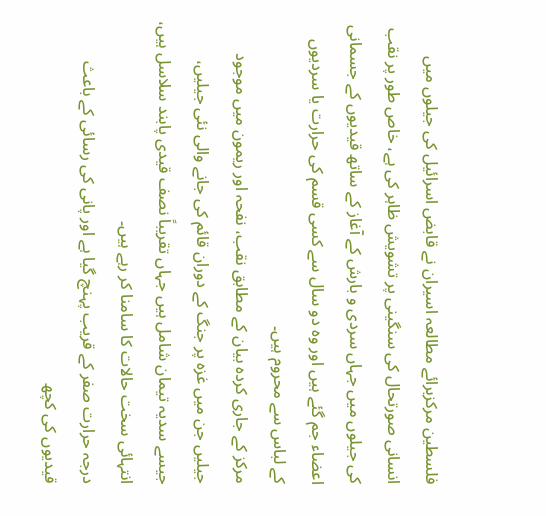فلسطین مرکزبرائے مطالعہ اسیران نے قابض اسرائیل کی جیلوں میں انسانی صورتحال کی سنگینی پر تشویش ظاہر کی ہے، خاص طور پر نقب کی جیلوں میں جہاں سردی و بارش کے آغاز کے ساتھ قیدیوں کے جسمانی اعضاء جم گئے ہیں اور وہ دو سال سے کسی قسم کی حرارت یا سردیوں کے لباس سے محروم ہیں۔
مرکز کے جاری کردہ بیان کے مطابق نقب، نفحہ اور ريمون میں موجود جیلیں جن میں غزہ پر جنگ کے دوران قائم کی جانے والی نئی جیلیں، جیسے سدیہ تيمان شامل ہیں جہاں تقریباً نصف قیدی پابند سلاسل ہیں، انتہائی سخت حالات کا سامنا کر رہے ہیں۔
درجہ حرارت صفر کے قریب پہنچ گیا ہے اور پانی کی رسائی کے باعث قیدیوں کی کچھ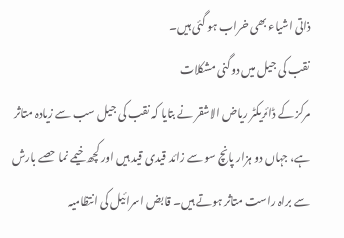ذاتی اشیاء بھی خراب ہو گئی ہیں۔
نقب کی جیل میں دوگنی مشکلات
مرکز کے ڈائریکٹر ریاض الاشقر نے بتایا کہ نقب کی جیل سب سے زیادہ متاثر ہے، جہاں دو ہزار پانچ سو سے زائد قیدی قید ہیں اور کچھ خیمے نما حصے بارش سے براہ راست متاثر ہوتے ہیں۔ قابض اسرائیل کی انتظامیہ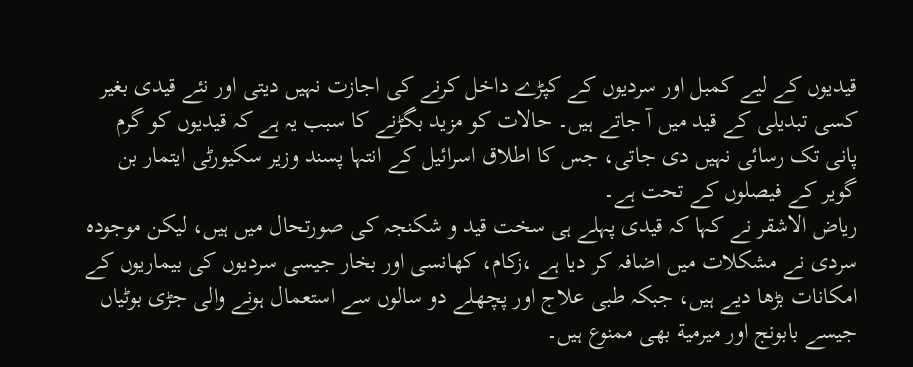قیدیوں کے لیے کمبل اور سردیوں کے کپڑے داخل کرنے کی اجازت نہیں دیتی اور نئے قیدی بغیر کسی تبدیلی کے قید میں آ جاتے ہیں۔ حالات کو مزید بگڑنے کا سبب یہ ہے کہ قیدیوں کو گرم پانی تک رسائی نہیں دی جاتی، جس کا اطلاق اسرائیل کے انتہا پسند وزیر سکیورٹی ایتمار بن گویر کے فیصلوں کے تحت ہے۔
ریاض الاشقر نے کہا کہ قیدی پہلے ہی سخت قید و شکنجہ کی صورتحال میں ہیں، لیکن موجودہ سردی نے مشکلات میں اضافہ کر دیا ہے ،زکام، کھانسی اور بخار جیسی سردیوں کی بیماریوں کے امکانات بڑھا دیے ہیں، جبکہ طبی علاج اور پچھلے دو سالوں سے استعمال ہونے والی جڑی بوٹیاں جیسے بابونج اور ميرمية بھی ممنوع ہیں۔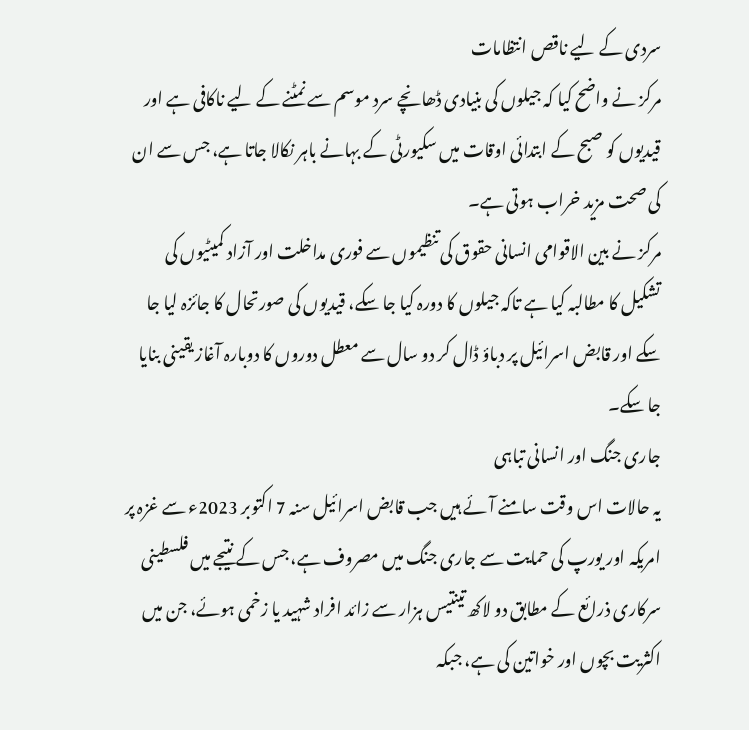سردی کے لیے ناقص انتظامات
مرکز نے واضح کیا کہ جیلوں کی بنیادی ڈھانچے سرد موسم سے نمٹنے کے لیے ناکافی ہے اور قیدیوں کو صبح کے ابتدائی اوقات میں سکیورٹی کے بہانے باہر نکالا جاتا ہے، جس سے ان کی صحت مزید خراب ہوتی ہے۔
مرکز نے بین الاقوامی انسانی حقوق کی تنظیموں سے فوری مداخلت اور آزاد کمیٹیوں کی تشکیل کا مطالبہ کیا ہے تاکہ جیلوں کا دورہ کیا جا سکے، قیدیوں کی صورتحال کا جائزہ لیا جا سکے اور قابض اسرائیل پر دباؤ ڈال کر دو سال سے معطل دوروں کا دوبارہ آغاز یقینی بنایا جا سکے۔
جاری جنگ اور انسانی تباہی
یہ حالات اس وقت سامنے آئے ہیں جب قابض اسرائیل سنہ 7 اکتوبر 2023ء سے غزہ پر امریکہ اور یورپ کی حمایت سے جاری جنگ میں مصروف ہے، جس کے نتیجے میں فلسطینی سرکاری ذرائع کے مطابق دو لاکھ تینتیس ہزار سے زائد افراد شہید یا زخمی ہوئے، جن میں اکثریت بچوں اور خواتین کی ہے، جبکہ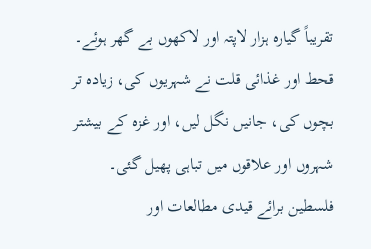تقریباً گیارہ ہزار لاپتہ اور لاکھوں بے گھر ہوئے۔ قحط اور غذائی قلت نے شہریوں کی، زیادہ تر بچوں کی، جانیں نگل لیں، اور غزہ کے بیشتر شہروں اور علاقوں میں تباہی پھیل گئی۔
فلسطین برائے قیدی مطالعات اور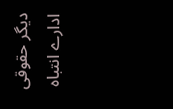دیگر حقوقی ادارے انتباہ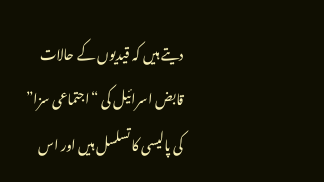دیتے ہیں کہ قیدیوں کے حالات قابض اسرائیل کی “اجتماعی سزا” کی پالیسی کا تسلسل ہیں اور اس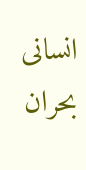انسانی بحران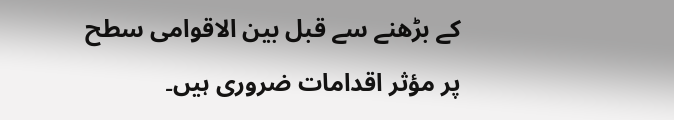کے بڑھنے سے قبل بین الاقوامی سطح پر مؤثر اقدامات ضروری ہیں۔